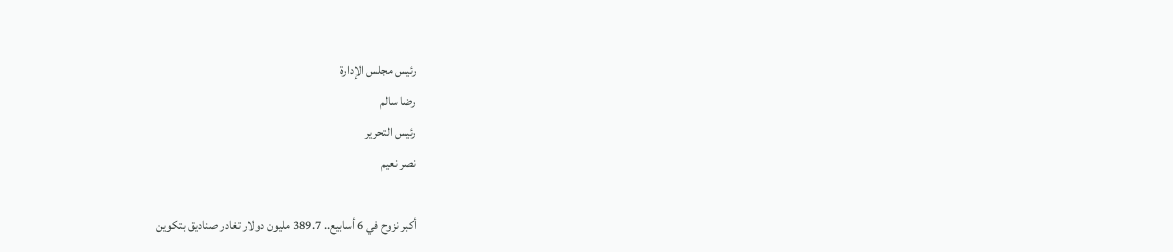رئيس مجلس الإدارة
رضا سالم
رئيس التحرير
نصر نعيم

أكبر نزوح في 6 أسابيع.. 389.7 مليون دولار تغادر صناديق بتكوين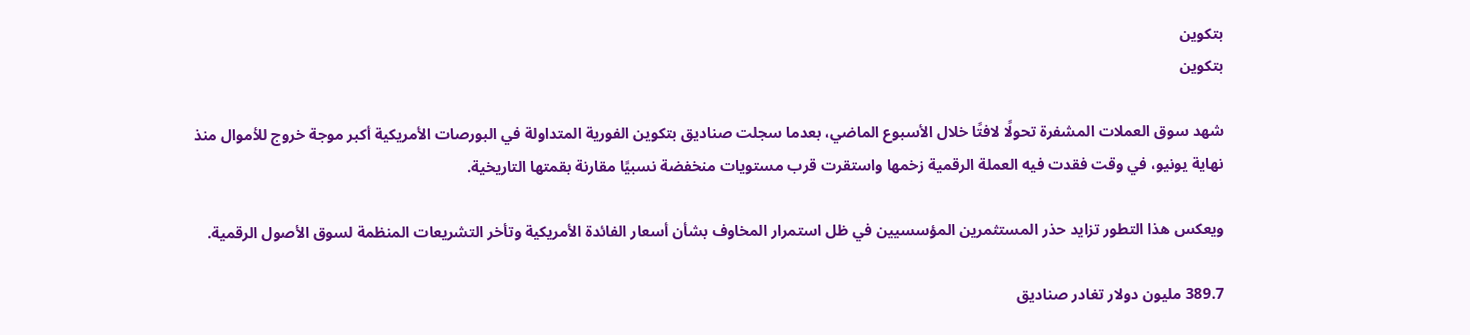بتكوين
بتكوين

شهد سوق العملات المشفرة تحولًا لافتًا خلال الأسبوع الماضي، بعدما سجلت صناديق بتكوين الفورية المتداولة في البورصات الأمريكية أكبر موجة خروج للأموال منذ نهاية يونيو، في وقت فقدت فيه العملة الرقمية زخمها واستقرت قرب مستويات منخفضة نسبيًا مقارنة بقمتها التاريخية.

ويعكس هذا التطور تزايد حذر المستثمرين المؤسسيين في ظل استمرار المخاوف بشأن أسعار الفائدة الأمريكية وتأخر التشريعات المنظمة لسوق الأصول الرقمية.

389.7 مليون دولار تغادر صناديق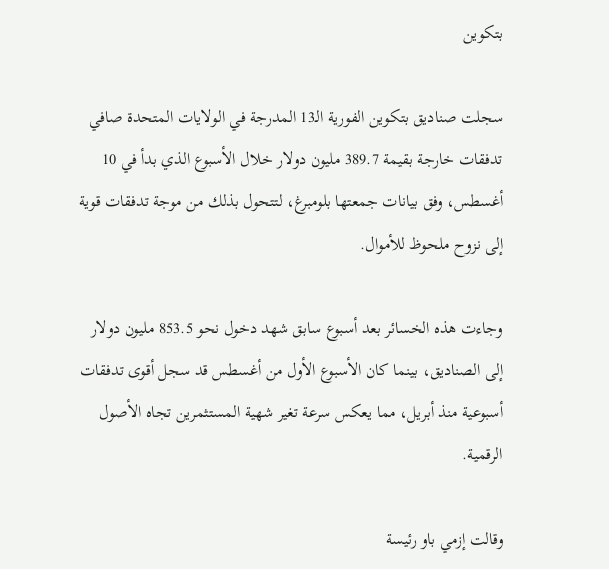بتكوين

سجلت صناديق بتكوين الفورية الـ13 المدرجة في الولايات المتحدة صافي تدفقات خارجة بقيمة 389.7 مليون دولار خلال الأسبوع الذي بدأ في 10 أغسطس، وفق بيانات جمعتها بلومبرغ، لتتحول بذلك من موجة تدفقات قوية إلى نزوح ملحوظ للأموال.

وجاءت هذه الخسائر بعد أسبوع سابق شهد دخول نحو 853.5 مليون دولار إلى الصناديق، بينما كان الأسبوع الأول من أغسطس قد سجل أقوى تدفقات أسبوعية منذ أبريل، مما يعكس سرعة تغير شهية المستثمرين تجاه الأصول الرقمية.

وقالت إزمي باو رئيسة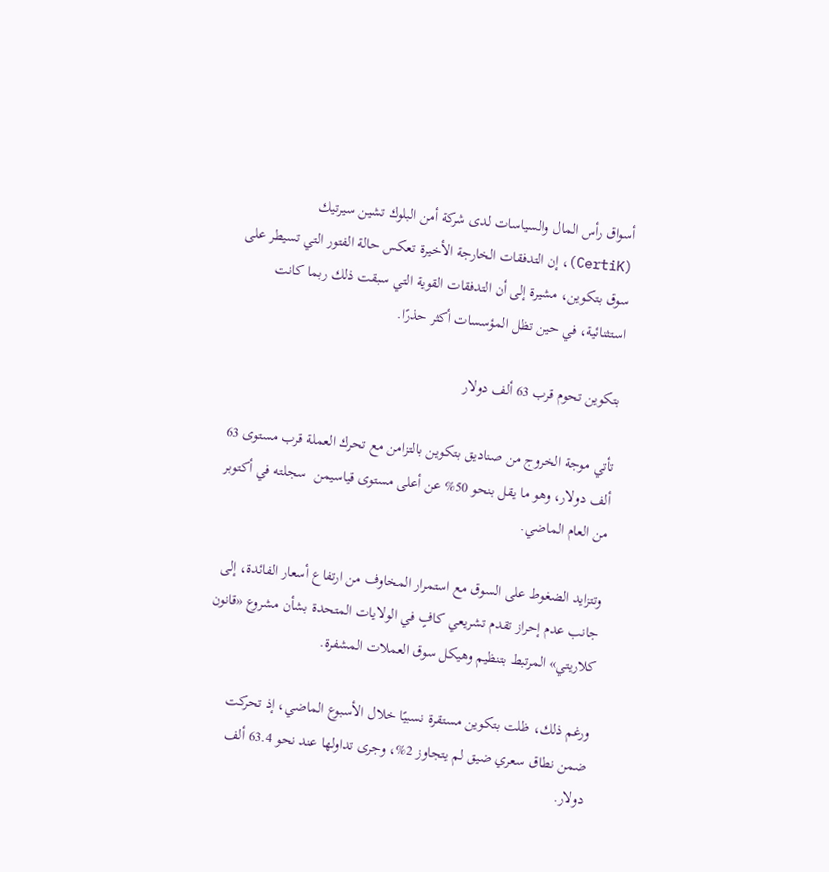أسواق رأس المال والسياسات لدى شركة أمن البلوك تشين سيرتيك (CertiK)، إن التدفقات الخارجة الأخيرة تعكس حالة الفتور التي تسيطر على سوق بتكوين، مشيرة إلى أن التدفقات القوية التي سبقت ذلك ربما كانت استثنائية، في حين تظل المؤسسات أكثر حذرًا.

بتكوين تحوم قرب 63 ألف دولار

تأتي موجة الخروج من صناديق بتكوين بالتزامن مع تحرك العملة قرب مستوى 63 ألف دولار، وهو ما يقل بنحو 50% عن أعلى مستوى قياسيمن  سجلته في أكتوبر من العام الماضي.

وتتزايد الضغوط على السوق مع استمرار المخاوف من ارتفاع أسعار الفائدة، إلى جانب عدم إحراز تقدم تشريعي كافٍ في الولايات المتحدة بشأن مشروع «قانون كلاريتي» المرتبط بتنظيم وهيكل سوق العملات المشفرة.

ورغم ذلك، ظلت بتكوين مستقرة نسبيًا خلال الأسبوع الماضي، إذ تحركت ضمن نطاق سعري ضيق لم يتجاوز 2%، وجرى تداولها عند نحو 63.4 ألف دولار.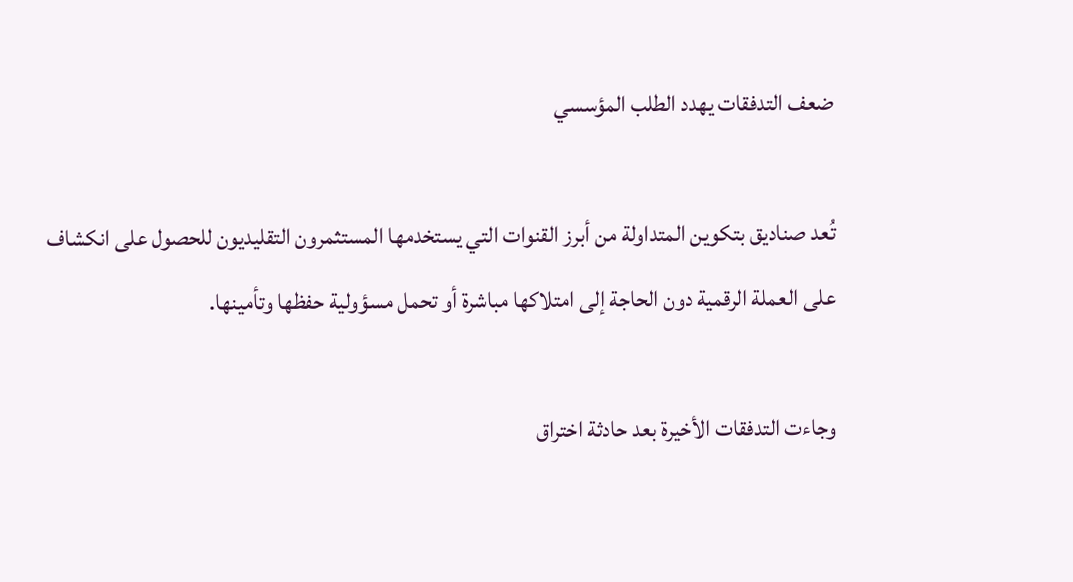ضعف التدفقات يهدد الطلب المؤسسي

تُعد صناديق بتكوين المتداولة من أبرز القنوات التي يستخدمها المستثمرون التقليديون للحصول على انكشاف على العملة الرقمية دون الحاجة إلى امتلاكها مباشرة أو تحمل مسؤولية حفظها وتأمينها.

وجاءت التدفقات الأخيرة بعد حادثة اختراق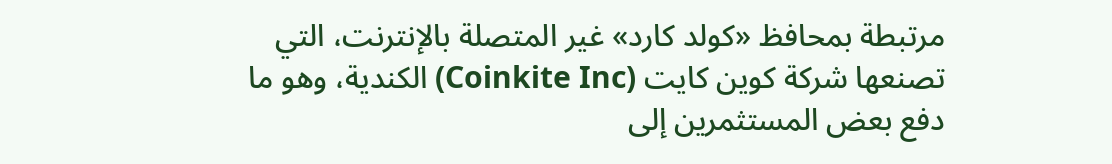مرتبطة بمحافظ «كولد كارد» غير المتصلة بالإنترنت، التي تصنعها شركة كوين كايت (Coinkite Inc) الكندية، وهو ما دفع بعض المستثمرين إلى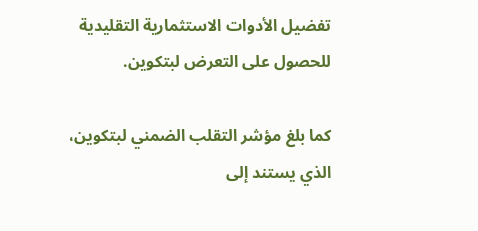تفضيل الأدوات الاستثمارية التقليدية للحصول على التعرض لبتكوين.

كما بلغ مؤشر التقلب الضمني لبتكوين، الذي يستند إلى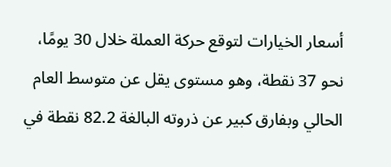أسعار الخيارات لتوقع حركة العملة خلال 30 يومًا، نحو 37 نقطة، وهو مستوى يقل عن متوسط العام الحالي وبفارق كبير عن ذروته البالغة 82.2 نقطة في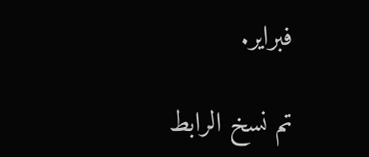فبراير.

تم نسخ الرابط